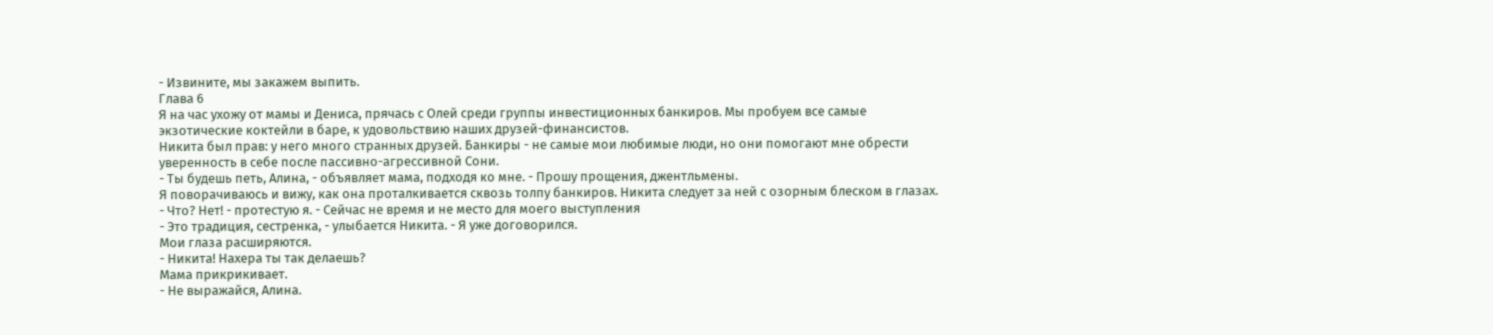- Извините, мы закажем выпить.
Глава 6
Я на час ухожу от мамы и Дениса, прячась с Олей среди группы инвестиционных банкиров. Мы пробуем все самые экзотические коктейли в баре, к удовольствию наших друзей-финансистов.
Никита был прав: у него много странных друзей. Банкиры - не самые мои любимые люди, но они помогают мне обрести уверенность в себе после пассивно-агрессивной Сони.
- Ты будешь петь, Алина, - объявляет мама, подходя ко мне. - Прошу прощения, джентльмены.
Я поворачиваюсь и вижу, как она проталкивается сквозь толпу банкиров. Никита следует за ней с озорным блеском в глазах.
- Что? Нет! - протестую я. - Сейчас не время и не место для моего выступления
- Это традиция, сестренка, - улыбается Никита. - Я уже договорился.
Мои глаза расширяются.
- Никита! Нахера ты так делаешь?
Мама прикрикивает.
- Не выражайся, Алина.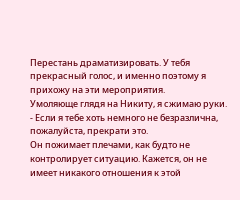Перестань драматизировать. У тебя прекрасный голос, и именно поэтому я прихожу на эти мероприятия.
Умоляюще глядя на Никиту, я сжимаю руки.
- Если я тебе хоть немного не безразлична, пожалуйста, прекрати это.
Он пожимает плечами, как будто не контролирует ситуацию. Кажется, он не имеет никакого отношения к этой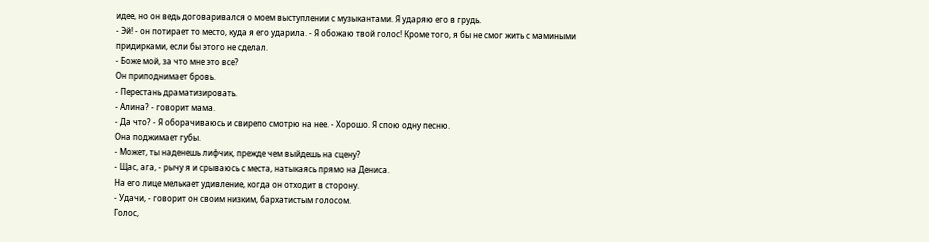идее, но он ведь договаривался о моем выступлении с музыкантами. Я ударяю его в грудь.
- Эй! - он потирает то место, куда я его ударила. - Я обожаю твой голос! Кроме того, я бы не смог жить с мамиными придирками, если бы этого не сделал.
- Боже мой, за что мне это все?
Он приподнимает бровь.
- Перестань драматизировать.
- Алина? - говорит мама.
- Да что? - Я оборачиваюсь и свирепо смотрю на нее. - Хорошо. Я спою одну песню.
Она поджимает губы.
- Может, ты наденешь лифчик, прежде чем выйдешь на сцену?
- Щас, ага, - рычу я и срываюсь с места, натыкаясь прямо на Дениса.
На его лице мелькает удивление, когда он отходит в сторону.
- Удачи, - говорит он своим низким, бархатистым голосом.
Голос,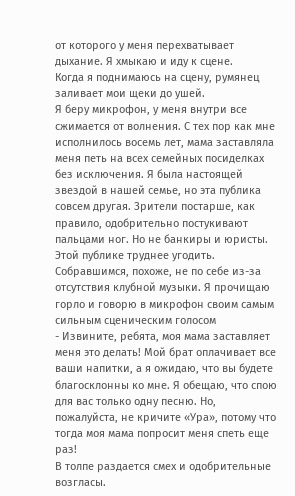от которого у меня перехватывает дыхание. Я хмыкаю и иду к сцене.
Когда я поднимаюсь на сцену, румянец заливает мои щеки до ушей.
Я беру микрофон, у меня внутри все сжимается от волнения. С тех пор как мне исполнилось восемь лет, мама заставляла меня петь на всех семейных посиделках без исключения. Я была настоящей звездой в нашей семье, но эта публика совсем другая. Зрители постарше, как правило, одобрительно постукивают пальцами ног. Но не банкиры и юристы. Этой публике труднее угодить.
Собравшимся, похоже, не по себе из-за отсутствия клубной музыки. Я прочищаю горло и говорю в микрофон своим самым сильным сценическим голосом
- Извините, ребята, моя мама заставляет меня это делать! Мой брат оплачивает все ваши напитки, а я ожидаю, что вы будете благосклонны ко мне. Я обещаю, что спою для вас только одну песню. Но, пожалуйста, не кричите «Ура», потому что тогда моя мама попросит меня спеть еще раз!
В толпе раздается смех и одобрительные возгласы.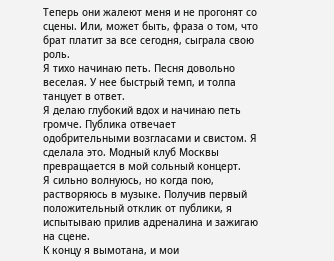Теперь они жалеют меня и не прогонят со сцены. Или, может быть, фраза о том, что брат платит за все сегодня, сыграла свою роль.
Я тихо начинаю петь. Песня довольно веселая. У нее быстрый темп, и толпа танцует в ответ.
Я делаю глубокий вдох и начинаю петь громче. Публика отвечает одобрительными возгласами и свистом. Я сделала это. Модный клуб Москвы превращается в мой сольный концерт.
Я сильно волнуюсь, но когда пою, растворяюсь в музыке. Получив первый положительный отклик от публики, я испытываю прилив адреналина и зажигаю на сцене.
К концу я вымотана, и мои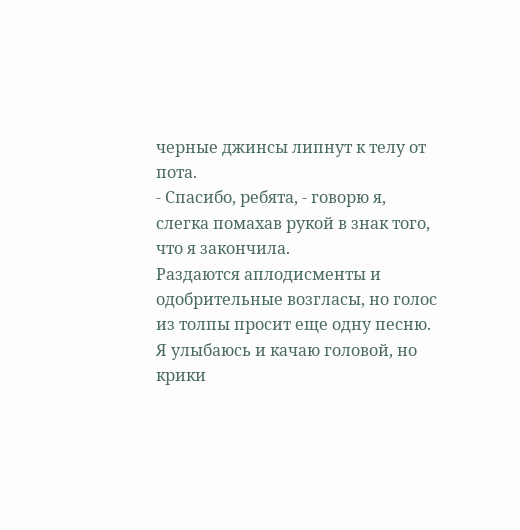черные джинсы липнут к телу от пота.
- Спасибо, ребята, - говорю я, слегка помахав рукой в знак того, что я закончила.
Раздаются аплодисменты и одобрительные возгласы, но голос из толпы просит еще одну песню. Я улыбаюсь и качаю головой, но крики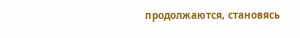продолжаются, становясь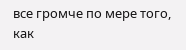все громче по мере того, как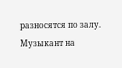разносятся по залу.
Музыкант на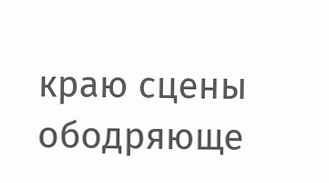краю сцены ободряюще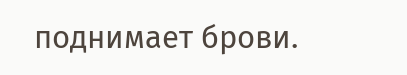поднимает брови.